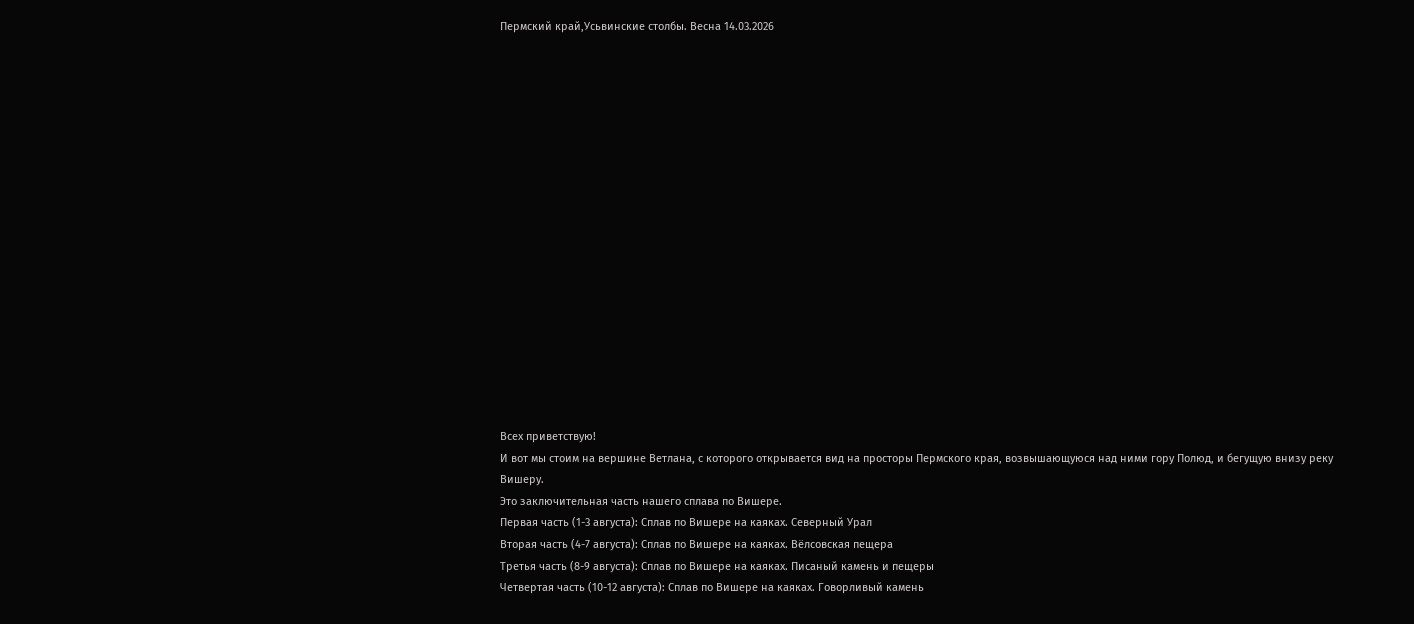Пермский край,Усьвинские столбы. Весна 14.03.2026


















Всех приветствую!
И вот мы стоим на вершине Ветлана, с которого открывается вид на просторы Пермского края, возвышающуюся над ними гору Полюд, и бегущую внизу реку Вишеру.
Это заключительная часть нашего сплава по Вишере.
Первая часть (1-3 августа): Сплав по Вишере на каяках. Северный Урал
Вторая часть (4-7 августа): Сплав по Вишере на каяках. Вёлсовская пещера
Третья часть (8-9 августа): Сплав по Вишере на каяках. Писаный камень и пещеры
Четвертая часть (10-12 августа): Сплав по Вишере на каяках. Говорливый камень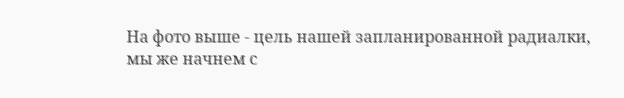На фото выше - цель нашей запланированной радиалки, мы же начнем с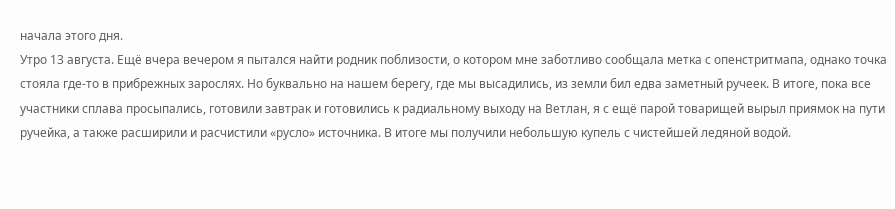начала этого дня.
Утро 13 августа. Ещё вчера вечером я пытался найти родник поблизости, о котором мне заботливо сообщала метка с опенстритмапа, однако точка стояла где-то в прибрежных зарослях. Но буквально на нашем берегу, где мы высадились, из земли бил едва заметный ручеек. В итоге, пока все участники сплава просыпались, готовили завтрак и готовились к радиальному выходу на Ветлан, я с ещё парой товарищей вырыл приямок на пути ручейка, а также расширили и расчистили «русло» источника. В итоге мы получили небольшую купель с чистейшей ледяной водой.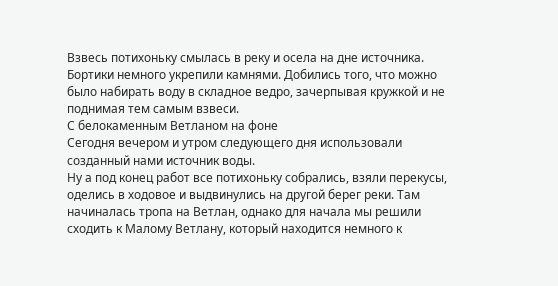Взвесь потихоньку смылась в реку и осела на дне источника. Бортики немного укрепили камнями. Добились того, что можно было набирать воду в складное ведро, зачерпывая кружкой и не поднимая тем самым взвеси.
С белокаменным Ветланом на фоне
Сегодня вечером и утром следующего дня использовали созданный нами источник воды.
Ну а под конец работ все потихоньку собрались, взяли перекусы, оделись в ходовое и выдвинулись на другой берег реки. Там начиналась тропа на Ветлан, однако для начала мы решили сходить к Малому Ветлану, который находится немного к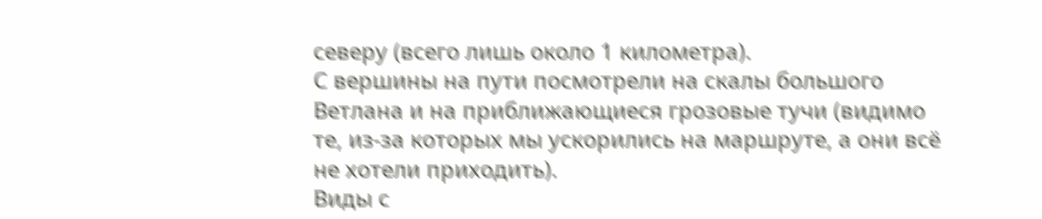северу (всего лишь около 1 километра).
С вершины на пути посмотрели на скалы большого Ветлана и на приближающиеся грозовые тучи (видимо те, из-за которых мы ускорились на маршруте, а они всё не хотели приходить).
Виды с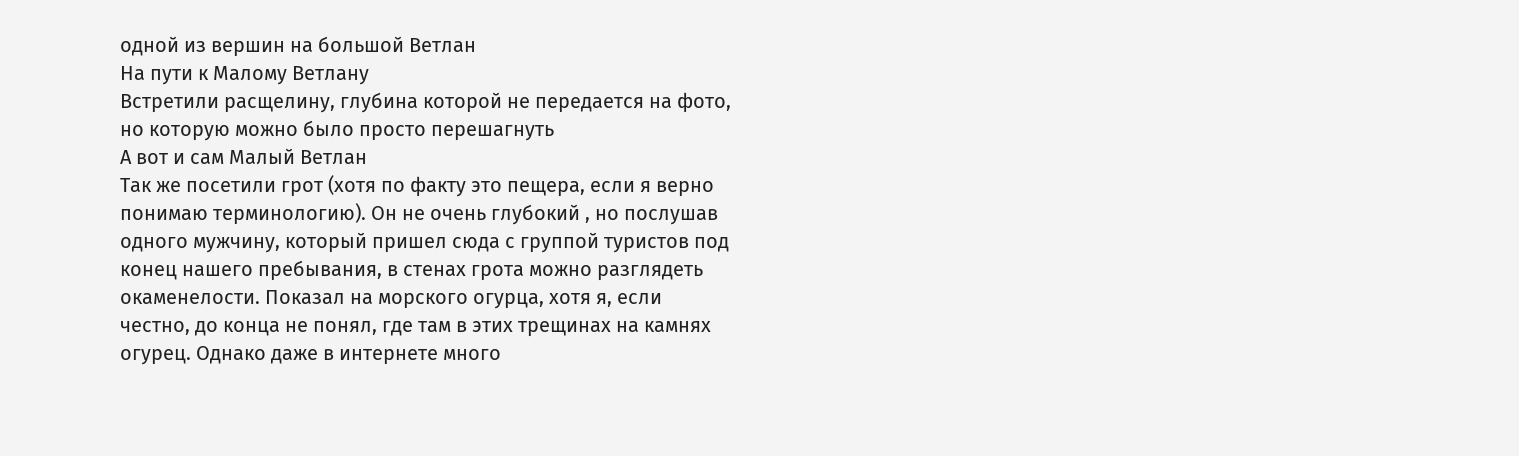одной из вершин на большой Ветлан
На пути к Малому Ветлану
Встретили расщелину, глубина которой не передается на фото, но которую можно было просто перешагнуть
А вот и сам Малый Ветлан
Так же посетили грот (хотя по факту это пещера, если я верно понимаю терминологию). Он не очень глубокий , но послушав одного мужчину, который пришел сюда с группой туристов под конец нашего пребывания, в стенах грота можно разглядеть окаменелости. Показал на морского огурца, хотя я, если честно, до конца не понял, где там в этих трещинах на камнях огурец. Однако даже в интернете много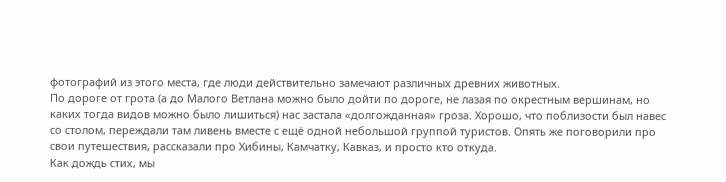фотографий из этого места, где люди действительно замечают различных древних животных.
По дороге от грота (а до Малого Ветлана можно было дойти по дороге, не лазая по окрестным вершинам, но каких тогда видов можно было лишиться) нас застала «долгожданная» гроза. Хорошо, что поблизости был навес со столом, переждали там ливень вместе с ещё одной небольшой группой туристов. Опять же поговорили про свои путешествия, рассказали про Хибины, Камчатку, Кавказ, и просто кто откуда.
Как дождь стих, мы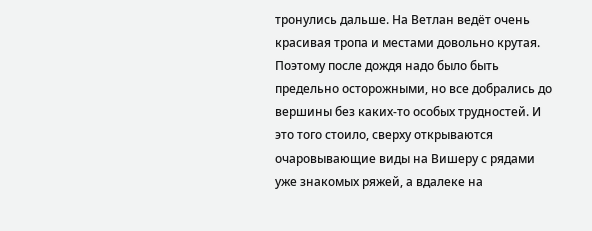тронулись дальше. На Ветлан ведёт очень красивая тропа и местами довольно крутая. Поэтому после дождя надо было быть предельно осторожными, но все добрались до вершины без каких-то особых трудностей. И это того стоило, сверху открываются очаровывающие виды на Вишеру с рядами уже знакомых ряжей, а вдалеке на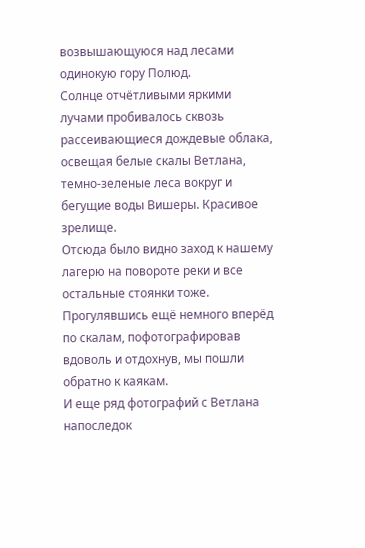возвышающуюся над лесами одинокую гору Полюд.
Солнце отчётливыми яркими лучами пробивалось сквозь рассеивающиеся дождевые облака, освещая белые скалы Ветлана, темно-зеленые леса вокруг и бегущие воды Вишеры. Красивое зрелище.
Отсюда было видно заход к нашему лагерю на повороте реки и все остальные стоянки тоже. Прогулявшись ещё немного вперёд по скалам, пофотографировав вдоволь и отдохнув, мы пошли обратно к каякам.
И еще ряд фотографий с Ветлана напоследок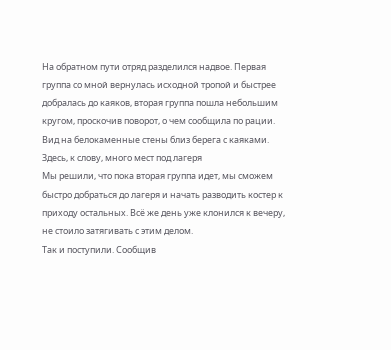На обратном пути отряд разделился надвое. Первая группа со мной вернулась исходной тропой и быстрее добралась до каяков, вторая группа пошла небольшим кругом, проскочив поворот, о чем сообщила по рации.
Вид на белокаменные стены близ берега с каяками. Здесь, к слову, много мест под лагеря
Мы решили, что пока вторая группа идет, мы сможем быстро добраться до лагеря и начать разводить костер к приходу остальных. Всё же день уже клонился к вечеру, не стоило затягивать с этим делом.
Так и поступили. Сообщив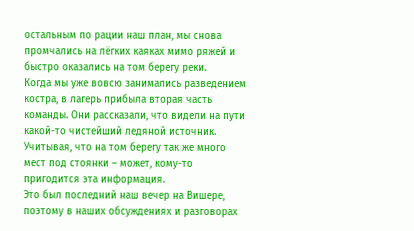остальным по рации наш план, мы снова промчались на лёгких каяках мимо ряжей и быстро оказались на том берегу реки.
Когда мы уже вовсю занимались разведением костра, в лагерь прибыла вторая часть команды. Они рассказали, что видели на пути какой-то чистейший ледяной источник. Учитывая, что на том берегу так же много мест под стоянки – может, кому-то пригодится эта информация.
Это был последний наш вечер на Вишере, поэтому в наших обсуждениях и разговорах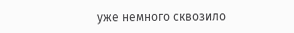уже немного сквозило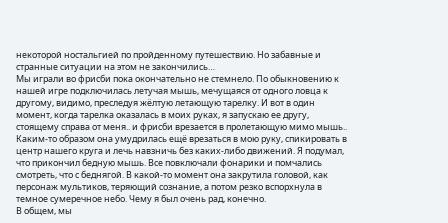некоторой ностальгией по пройденному путешествию. Но забавные и странные ситуации на этом не закончились…
Мы играли во фрисби пока окончательно не стемнело. По обыкновению к нашей игре подключилась летучая мышь, мечущаяся от одного ловца к другому, видимо, преследуя жёлтую летающую тарелку. И вот в один момент, когда тарелка оказалась в моих руках, я запускаю ее другу, стоящему справа от меня.. и фрисби врезается в пролетающую мимо мышь..
Каким-то образом она умудрилась ещё врезаться в мою руку, спикировать в центр нашего круга и лечь навзничь без каких-либо движений. Я подумал, что прикончил бедную мышь. Все повключали фонарики и помчались смотреть, что с беднягой. В какой-то момент она закрутила головой, как персонаж мультиков, теряющий сознание, а потом резко вспорхнула в темное сумеречное небо. Чему я был очень рад, конечно.
В общем, мы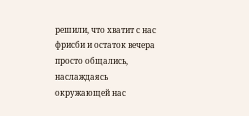решили, что хватит с нас фрисби и остаток вечера просто общались, наслаждаясь окружающей нас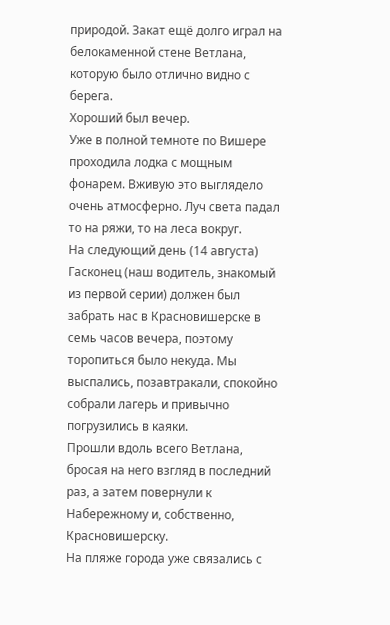природой. Закат ещё долго играл на белокаменной стене Ветлана, которую было отлично видно с берега.
Хороший был вечер.
Уже в полной темноте по Вишере проходила лодка с мощным фонарем. Вживую это выглядело очень атмосферно. Луч света падал то на ряжи, то на леса вокруг.
На следующий день (14 августа) Гасконец (наш водитель, знакомый из первой серии) должен был забрать нас в Красновишерске в семь часов вечера, поэтому торопиться было некуда. Мы выспались, позавтракали, спокойно собрали лагерь и привычно погрузились в каяки.
Прошли вдоль всего Ветлана, бросая на него взгляд в последний раз, а затем повернули к Набережному и, собственно, Красновишерску.
На пляже города уже связались с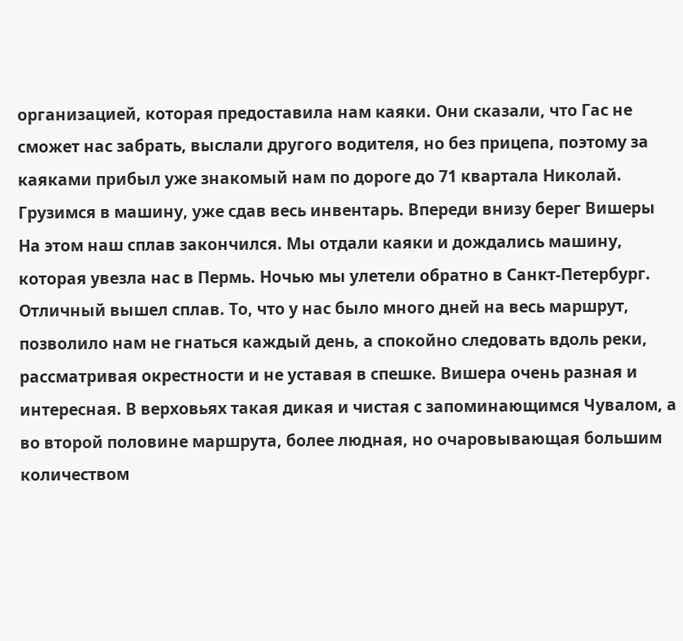организацией, которая предоставила нам каяки. Они сказали, что Гас не сможет нас забрать, выслали другого водителя, но без прицепа, поэтому за каяками прибыл уже знакомый нам по дороге до 71 квартала Николай.
Грузимся в машину, уже сдав весь инвентарь. Впереди внизу берег Вишеры
На этом наш сплав закончился. Мы отдали каяки и дождались машину, которая увезла нас в Пермь. Ночью мы улетели обратно в Санкт-Петербург.
Отличный вышел сплав. То, что у нас было много дней на весь маршрут, позволило нам не гнаться каждый день, а спокойно следовать вдоль реки, рассматривая окрестности и не уставая в спешке. Вишера очень разная и интересная. В верховьях такая дикая и чистая с запоминающимся Чувалом, а во второй половине маршрута, более людная, но очаровывающая большим количеством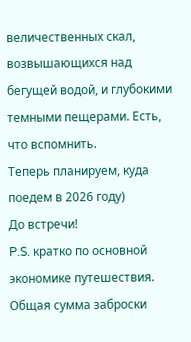величественных скал, возвышающихся над бегущей водой, и глубокими темными пещерами. Есть, что вспомнить.
Теперь планируем, куда поедем в 2026 году)
До встречи!
P.S. кратко по основной экономике путешествия.
Общая сумма заброски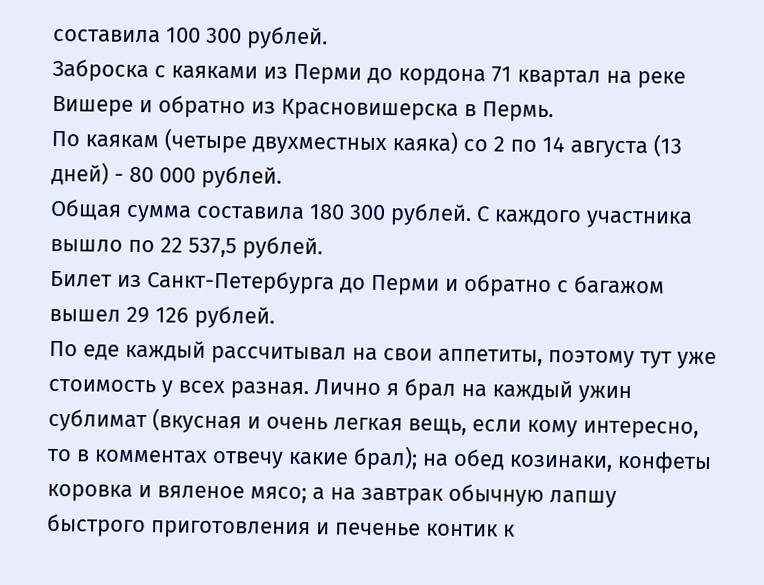составила 100 300 рублей.
Заброска с каяками из Перми до кордона 71 квартал на реке Вишере и обратно из Красновишерска в Пермь.
По каякам (четыре двухместных каяка) со 2 по 14 августа (13 дней) - 80 000 рублей.
Общая сумма составила 180 300 рублей. С каждого участника вышло по 22 537,5 рублей.
Билет из Санкт-Петербурга до Перми и обратно с багажом вышел 29 126 рублей.
По еде каждый рассчитывал на свои аппетиты, поэтому тут уже стоимость у всех разная. Лично я брал на каждый ужин сублимат (вкусная и очень легкая вещь, если кому интересно, то в комментах отвечу какие брал); на обед козинаки, конфеты коровка и вяленое мясо; а на завтрак обычную лапшу быстрого приготовления и печенье контик к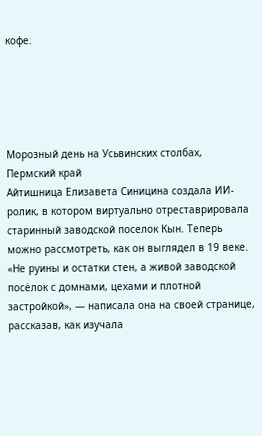кофе.





Морозный день на Усьвинских столбах, Пермский край
Айтишница Елизавета Синицина создала ИИ-ролик, в котором виртуально отреставрировала старинный заводской поселок Кын. Теперь можно рассмотреть, как он выглядел в 19 веке.
«Не руины и остатки стен, а живой заводской посёлок с домнами, цехами и плотной застройкой», — написала она на своей странице, рассказав, как изучала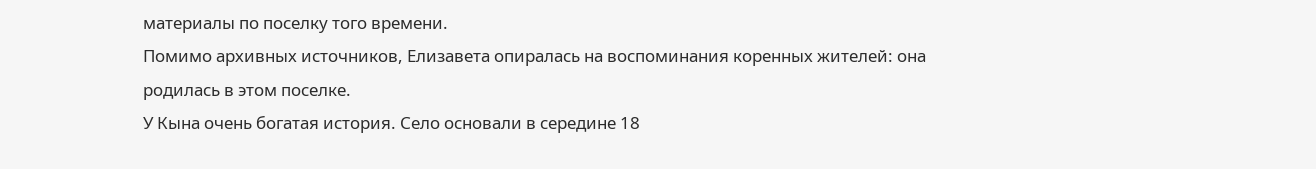материалы по поселку того времени.
Помимо архивных источников, Елизавета опиралась на воспоминания коренных жителей: она родилась в этом поселке.
У Кына очень богатая история. Село основали в середине 18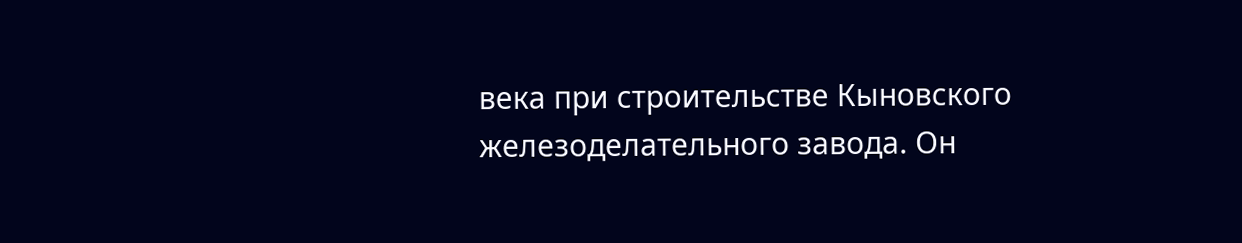века при строительстве Кыновского железоделательного завода. Он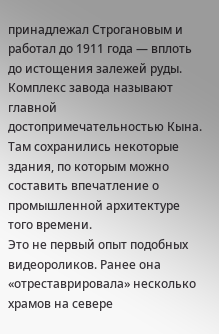принадлежал Строгановым и работал до 1911 года — вплоть до истощения залежей руды. Комплекс завода называют главной достопримечательностью Кына. Там сохранились некоторые здания, по которым можно составить впечатление о промышленной архитектуре того времени.
Это не первый опыт подобных видеороликов. Ранее она «отреставрировала» несколько храмов на севере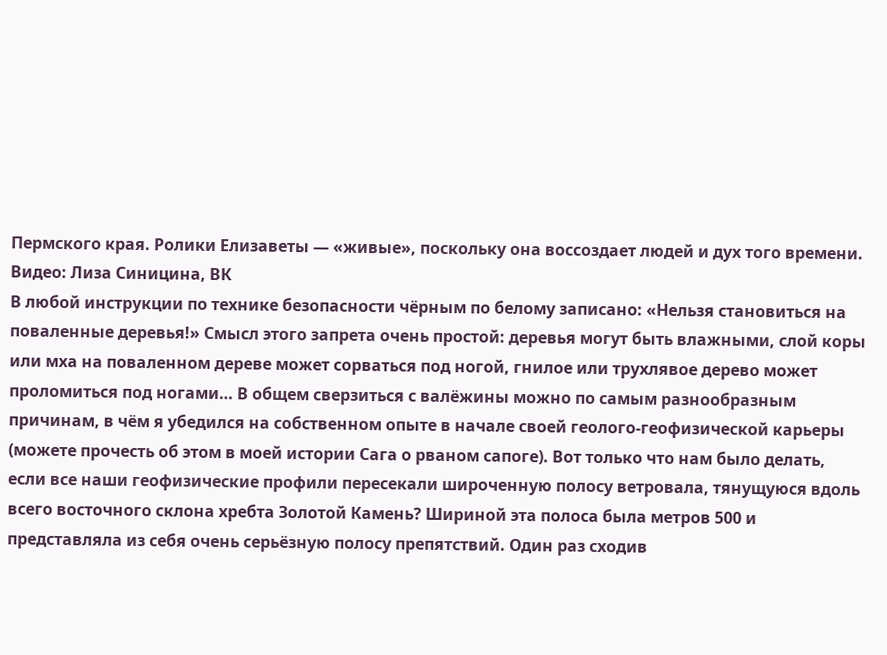Пермского края. Ролики Елизаветы — «живые», поскольку она воссоздает людей и дух того времени.
Видео: Лиза Синицина, ВК
В любой инструкции по технике безопасности чёрным по белому записано: «Нельзя становиться на поваленные деревья!» Смысл этого запрета очень простой: деревья могут быть влажными, слой коры или мха на поваленном дереве может сорваться под ногой, гнилое или трухлявое дерево может проломиться под ногами… В общем сверзиться с валёжины можно по самым разнообразным причинам, в чём я убедился на собственном опыте в начале своей геолого-геофизической карьеры (можете прочесть об этом в моей истории Сага о рваном сапоге). Вот только что нам было делать, если все наши геофизические профили пересекали широченную полосу ветровала, тянущуюся вдоль всего восточного склона хребта Золотой Камень? Шириной эта полоса была метров 500 и представляла из себя очень серьёзную полосу препятствий. Один раз сходив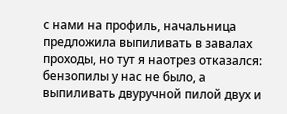с нами на профиль, начальница предложила выпиливать в завалах проходы, но тут я наотрез отказался: бензопилы у нас не было, а выпиливать двуручной пилой двух и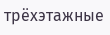трёхэтажные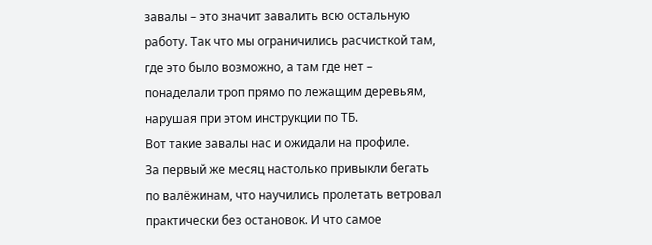завалы – это значит завалить всю остальную работу. Так что мы ограничились расчисткой там, где это было возможно, а там где нет – понаделали троп прямо по лежащим деревьям, нарушая при этом инструкции по ТБ.
Вот такие завалы нас и ожидали на профиле.
За первый же месяц настолько привыкли бегать по валёжинам, что научились пролетать ветровал практически без остановок. И что самое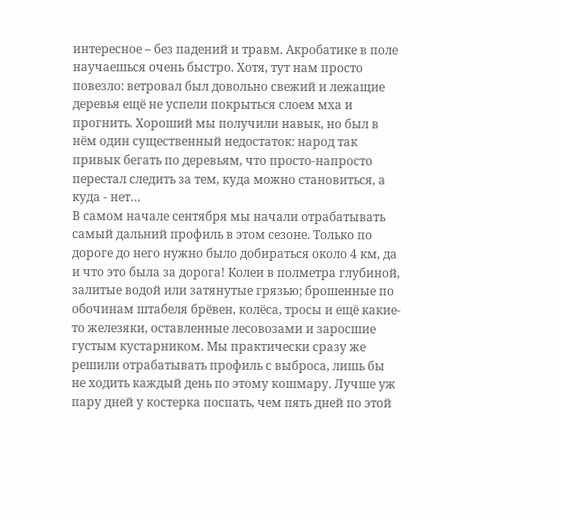интересное – без падений и травм. Акробатике в поле научаешься очень быстро. Хотя, тут нам просто повезло: ветровал был довольно свежий и лежащие деревья ещё не успели покрыться слоем мха и прогнить. Хороший мы получили навык, но был в нём один существенный недостаток: народ так привык бегать по деревьям, что просто-напросто перестал следить за тем, куда можно становиться, а куда - нет…
В самом начале сентября мы начали отрабатывать самый дальний профиль в этом сезоне. Только по дороге до него нужно было добираться около 4 км, да и что это была за дорога! Колеи в полметра глубиной, залитые водой или затянутые грязью; брошенные по обочинам штабеля брёвен, колёса, тросы и ещё какие-то железяки, оставленные лесовозами и заросшие густым кустарником. Мы практически сразу же решили отрабатывать профиль с выброса, лишь бы не ходить каждый день по этому кошмару. Лучше уж пару дней у костерка поспать, чем пять дней по этой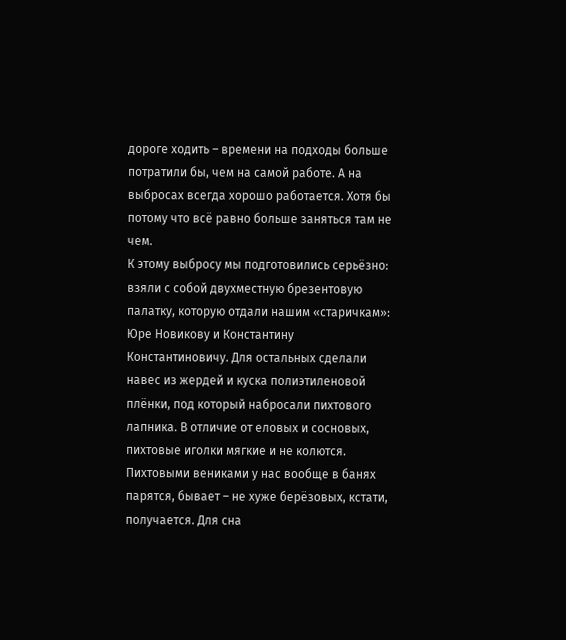дороге ходить – времени на подходы больше потратили бы, чем на самой работе. А на выбросах всегда хорошо работается. Хотя бы потому что всё равно больше заняться там не чем.
К этому выбросу мы подготовились серьёзно: взяли с собой двухместную брезентовую палатку, которую отдали нашим «старичкам»: Юре Новикову и Константину Константиновичу. Для остальных сделали навес из жердей и куска полиэтиленовой плёнки, под который набросали пихтового лапника. В отличие от еловых и сосновых, пихтовые иголки мягкие и не колются. Пихтовыми вениками у нас вообще в банях парятся, бывает – не хуже берёзовых, кстати, получается. Для сна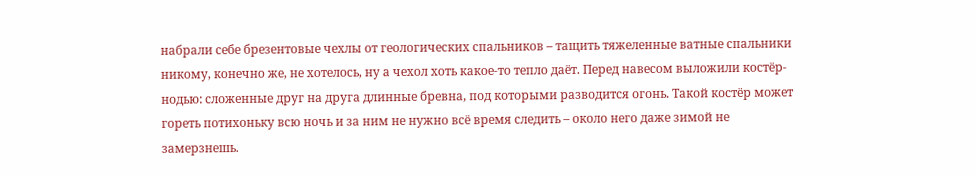набрали себе брезентовые чехлы от геологических спальников – тащить тяжеленные ватные спальники никому, конечно же, не хотелось, ну а чехол хоть какое-то тепло даёт. Перед навесом выложили костёр-нодью: сложенные друг на друга длинные бревна, под которыми разводится огонь. Такой костёр может гореть потихоньку всю ночь и за ним не нужно всё время следить – около него даже зимой не замерзнешь.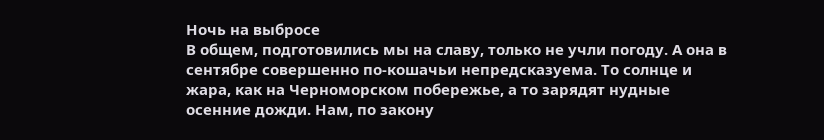Ночь на выбросе
В общем, подготовились мы на славу, только не учли погоду. А она в сентябре совершенно по-кошачьи непредсказуема. То солнце и жара, как на Черноморском побережье, а то зарядят нудные осенние дожди. Нам, по закону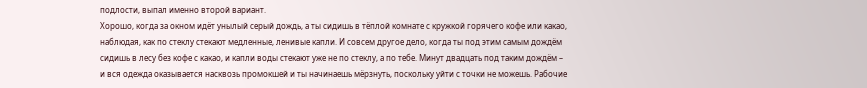подлости, выпал именно второй вариант.
Хорошо, когда за окном идёт унылый серый дождь, а ты сидишь в тёплой комнате с кружкой горячего кофе или какао, наблюдая, как по стеклу стекают медленные, ленивые капли. И совсем другое дело, когда ты под этим самым дождём сидишь в лесу без кофе с какао, и капли воды стекают уже не по стеклу, а по тебе. Минут двадцать под таким дождём – и вся одежда оказывается насквозь промокшей и ты начинаешь мёрзнуть, поскольку уйти с точки не можешь. Рабочие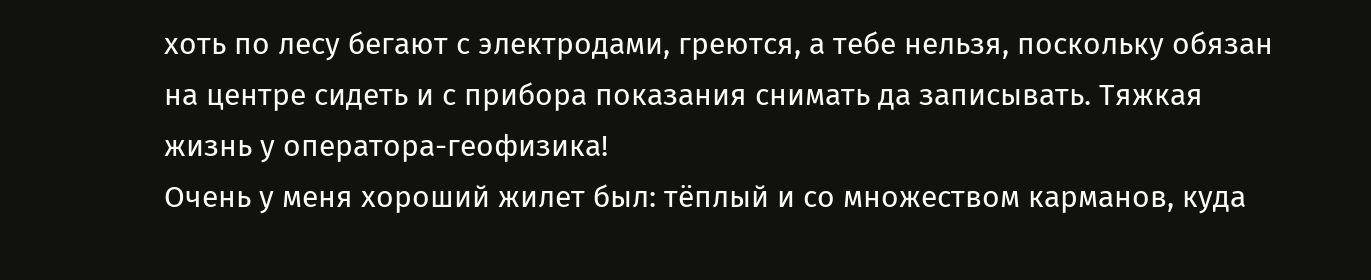хоть по лесу бегают с электродами, греются, а тебе нельзя, поскольку обязан на центре сидеть и с прибора показания снимать да записывать. Тяжкая жизнь у оператора-геофизика!
Очень у меня хороший жилет был: тёплый и со множеством карманов, куда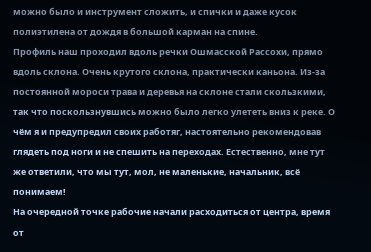можно было и инструмент сложить, и спички и даже кусок полиэтилена от дождя в большой карман на спине.
Профиль наш проходил вдоль речки Ошмасской Рассохи, прямо вдоль склона. Очень крутого склона, практически каньона. Из-за постоянной мороси трава и деревья на склоне стали скользкими, так что поскользнувшись можно было легко улететь вниз к реке. О чём я и предупредил своих работяг, настоятельно рекомендовав глядеть под ноги и не спешить на переходах. Естественно, мне тут же ответили, что мы тут, мол, не маленькие, начальник, всё понимаем!
На очередной точке рабочие начали расходиться от центра, время от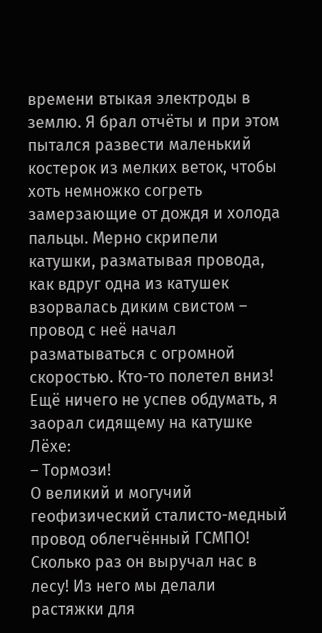времени втыкая электроды в землю. Я брал отчёты и при этом пытался развести маленький костерок из мелких веток, чтобы хоть немножко согреть замерзающие от дождя и холода пальцы. Мерно скрипели катушки, разматывая провода, как вдруг одна из катушек взорвалась диким свистом – провод с неё начал разматываться с огромной скоростью. Кто-то полетел вниз! Ещё ничего не успев обдумать, я заорал сидящему на катушке Лёхе:
– Тормози!
О великий и могучий геофизический сталисто-медный провод облегчённый ГСМПО! Сколько раз он выручал нас в лесу! Из него мы делали растяжки для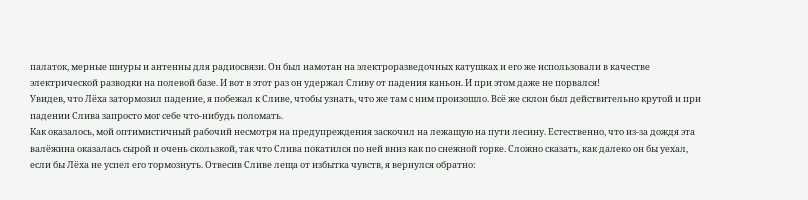палаток, мерные шнуры и антенны для радиосвязи. Он был намотан на электроразведочных катушках и его же использовали в качестве электрической разводки на полевой базе. И вот в этот раз он удержал Сливу от падения каньон. И при этом даже не порвался!
Увидев, что Лёха затормозил падение, я побежал к Сливе, чтобы узнать, что же там с ним произошло. Всё же склон был действительно крутой и при падении Слива запросто мог себе что-нибудь поломать.
Как оказалось, мой оптимистичный рабочий несмотря на предупреждения заскочил на лежащую на пути лесину. Естественно, что из-за дождя эта валёжина оказалась сырой и очень скользкой, так что Слива покатился по ней вниз как по снежной горке. Сложно сказать, как далеко он бы уехал, если бы Лёха не успел его тормознуть. Отвесив Сливе леща от избытка чувств, я вернулся обратно: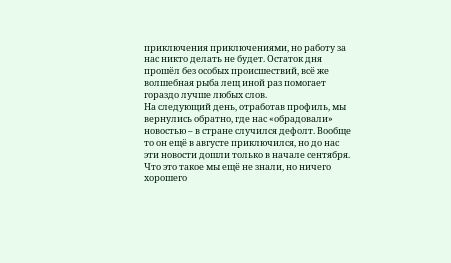приключения приключениями, но работу за нас никто делать не будет. Остаток дня прошёл без особых происшествий, всё же волшебная рыба лещ иной раз помогает гораздо лучше любых слов.
На следующий день, отработав профиль, мы вернулись обратно, где нас «обрадовали» новостью – в стране случился дефолт. Вообще то он ещё в августе приключился, но до нас эти новости дошли только в начале сентября. Что это такое мы ещё не знали, но ничего хорошего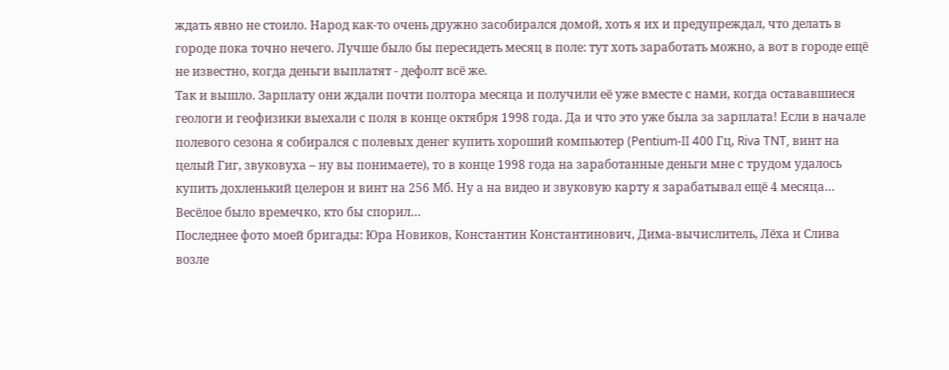ждать явно не стоило. Народ как-то очень дружно засобирался домой, хоть я их и предупреждал, что делать в городе пока точно нечего. Лучше было бы пересидеть месяц в поле: тут хоть заработать можно, а вот в городе ещё не известно, когда деньги выплатят - дефолт всё же.
Так и вышло. Зарплату они ждали почти полтора месяца и получили её уже вместе с нами, когда остававшиеся геологи и геофизики выехали с поля в конце октября 1998 года. Да и что это уже была за зарплата! Если в начале полевого сезона я собирался с полевых денег купить хороший компьютер (Pentium-II 400 Гц, Riva TNT, винт на целый Гиг, звуковуха – ну вы понимаете), то в конце 1998 года на заработанные деньги мне с трудом удалось купить дохленький целерон и винт на 256 Мб. Ну а на видео и звуковую карту я зарабатывал ещё 4 месяца… Весёлое было времечко, кто бы спорил…
Последнее фото моей бригады: Юра Новиков, Константин Константинович, Дима-вычислитель, Лёха и Слива возле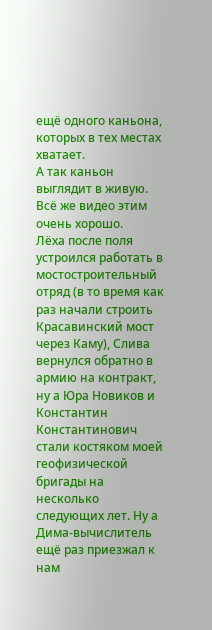ещё одного каньона, которых в тех местах хватает.
А так каньон выглядит в живую. Всё же видео этим очень хорошо.
Лёха после поля устроился работать в мостостроительный отряд (в то время как раз начали строить Красавинский мост через Каму), Слива вернулся обратно в армию на контракт, ну а Юра Новиков и Константин Константинович стали костяком моей геофизической бригады на несколько следующих лет. Ну а Дима-вычислитель ещё раз приезжал к нам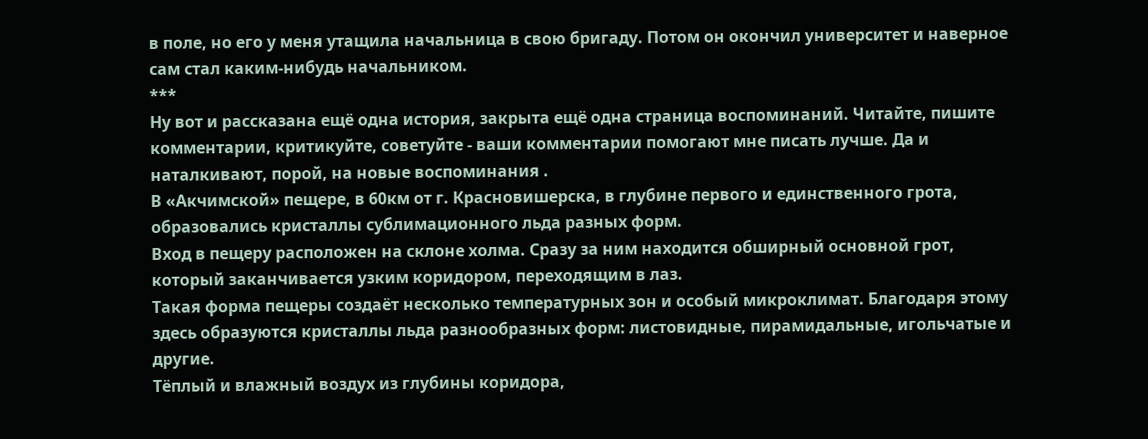в поле, но его у меня утащила начальница в свою бригаду. Потом он окончил университет и наверное сам стал каким-нибудь начальником.
***
Ну вот и рассказана ещё одна история, закрыта ещё одна страница воспоминаний. Читайте, пишите комментарии, критикуйте, советуйте - ваши комментарии помогают мне писать лучше. Да и наталкивают, порой, на новые воспоминания .
В «Акчимской» пещере, в 60км от г. Красновишерска, в глубине первого и единственного грота, образовались кристаллы сублимационного льда разных форм.
Вход в пещеру расположен на склоне холма. Сразу за ним находится обширный основной грот, который заканчивается узким коридором, переходящим в лаз.
Такая форма пещеры создаёт несколько температурных зон и особый микроклимат. Благодаря этому здесь образуются кристаллы льда разнообразных форм: листовидные, пирамидальные, игольчатые и другие.
Тёплый и влажный воздух из глубины коридора,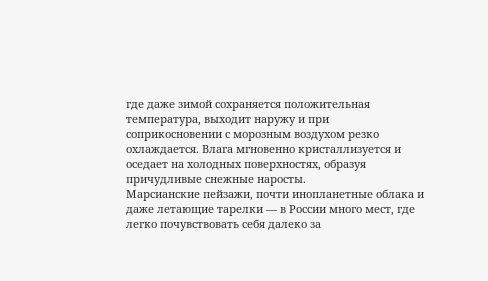где даже зимой сохраняется положительная температура, выходит наружу и при соприкосновении с морозным воздухом резко охлаждается. Влага мгновенно кристаллизуется и оседает на холодных поверхностях, образуя причудливые снежные наросты.
Марсианские пейзажи, почти инопланетные облака и даже летающие тарелки — в России много мест, где легко почувствовать себя далеко за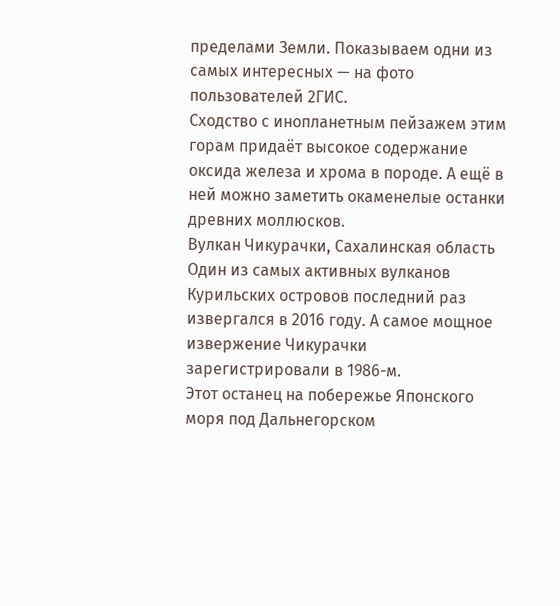пределами Земли. Показываем одни из самых интересных — на фото пользователей 2ГИС.
Сходство с инопланетным пейзажем этим горам придаёт высокое содержание оксида железа и хрома в породе. А ещё в ней можно заметить окаменелые останки древних моллюсков.
Вулкан Чикурачки, Сахалинская область
Один из самых активных вулканов Курильских островов последний раз извергался в 2016 году. А самое мощное извержение Чикурачки зарегистрировали в 1986-м.
Этот останец на побережье Японского моря под Дальнегорском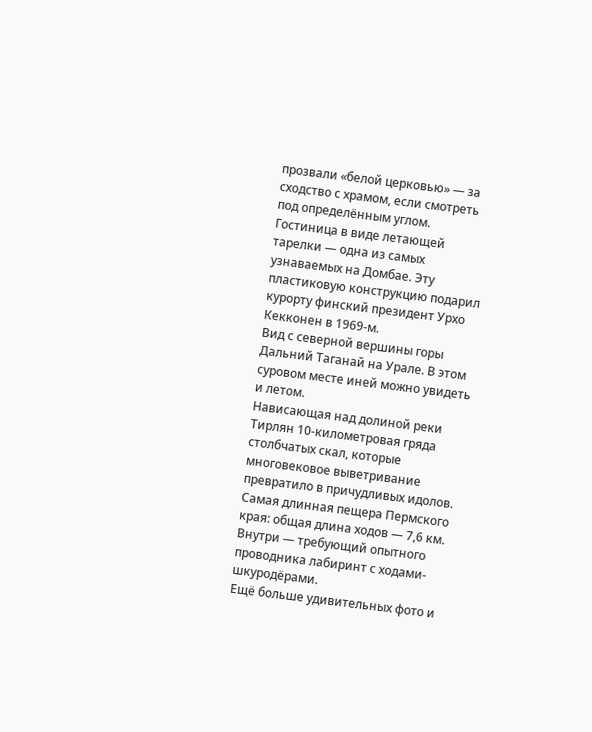прозвали «белой церковью» — за сходство с храмом, если смотреть под определённым углом.
Гостиница в виде летающей тарелки — одна из самых узнаваемых на Домбае. Эту пластиковую конструкцию подарил курорту финский президент Урхо Кекконен в 1969-м.
Вид с северной вершины горы Дальний Таганай на Урале. В этом суровом месте иней можно увидеть и летом.
Нависающая над долиной реки Тирлян 10-километровая гряда столбчатых скал, которые многовековое выветривание превратило в причудливых идолов.
Самая длинная пещера Пермского края: общая длина ходов — 7,6 км. Внутри — требующий опытного проводника лабиринт с ходами-шкуродёрами.
Ещё больше удивительных фото и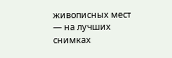живописных мест — на лучших снимках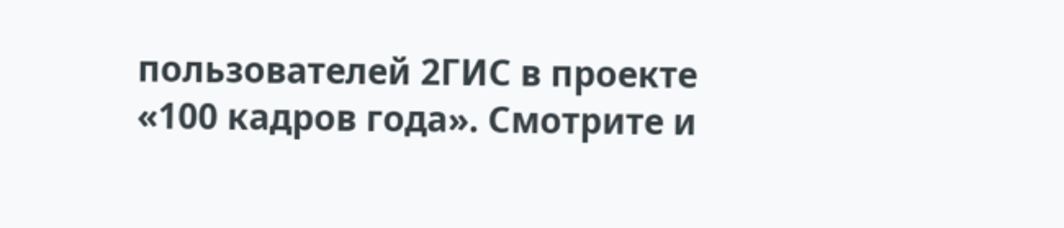пользователей 2ГИС в проекте «100 кадров года». Смотрите и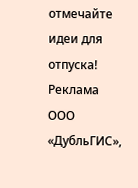отмечайте идеи для отпуска!
Реклама ООО «ДубльГИС»,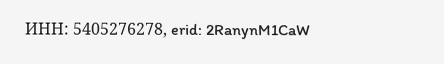ИНН: 5405276278, erid: 2RanynM1CaW